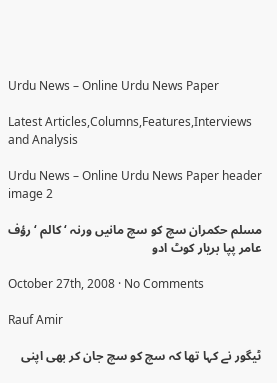Urdu News – Online Urdu News Paper

Latest Articles,Columns,Features,Interviews and Analysis

Urdu News – Online Urdu News Paper header image 2

مسلم حکمران سچ کو سچ مانیں ورنہ ‘ کالم ‘ رؤف عامر پپا بریار کوٹ ادو

October 27th, 2008 · No Comments

Rauf Amir

ٹیگور نے کہا تھا کہ سچ کو سچ جان کر بھی اپنی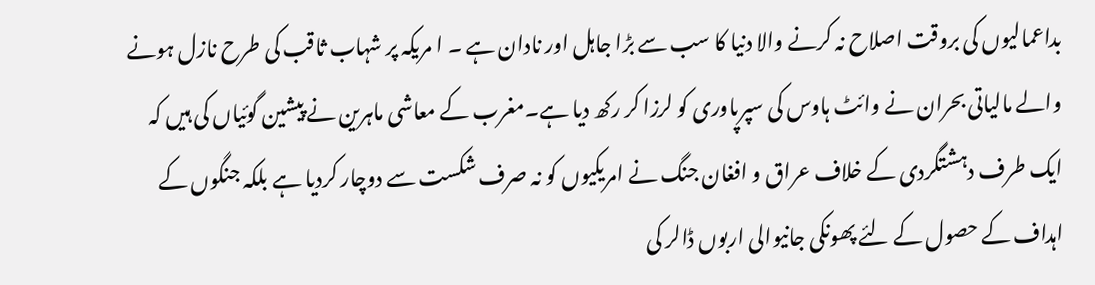بداعمالیوں کی بروقت اصلاح نہ کرنے والا دنیا کا سب سے بڑا جاہل اور نادان ہے ۔ ا مریکہ پر شہاب ثاقب کی طرح نازل ہونے والے مالیاتی بحران نے وائٹ ہاوس کی سپرپاوری کو لرزا کر رکھ دیا ہے۔مغرب کے معاشی ماہرین نے پیشین گوئیاں کی ہیں کہ ایک طرف دہشتگردی کے خلاف عراق و افغان جنگ نے امریکیوں کو نہ صرف شکست سے دوچار کردیا ہے بلکہ جنگوں کے اہداف کے حصول کے لئے پھونکی جانیوالی اربوں ڈالر کی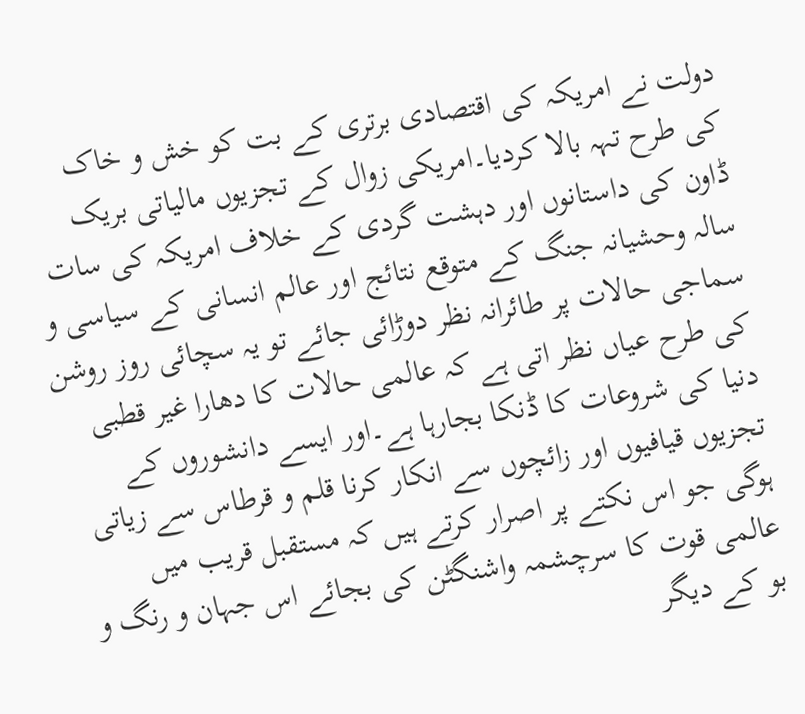دولت نے امریکہ کی اقتصادی برتری کے بت کو خش و خاک کی طرح تہہ بالا کردیا۔امریکی زوال کے تجزیوں مالیاتی بریک ڈاون کی داستانوں اور دہشت گردی کے خلاف امریکہ کی سات سالہ وحشیانہ جنگ کے متوقع نتائج اور عالم انسانی کے سیاسی و سماجی حالات پر طائرانہ نظر دوڑائی جائے تو یہ سچائی روز روشن کی طرح عیاں نظر اتی ہے کہ عالمی حالات کا دھارا غیر قطبی دنیا کی شروعات کا ڈنکا بجارہا ہے۔اور ایسے دانشوروں کے تجزیوں قیافیوں اور زائچوں سے انکار کرنا قلم و قرطاس سے زیاتی ہوگی جو اس نکتے پر اصرار کرتے ہیں کہ مستقبل قریب میں عالمی قوت کا سرچشمہ واشنگٹن کی بجائے اس جہان و رنگ و بو کے دیگر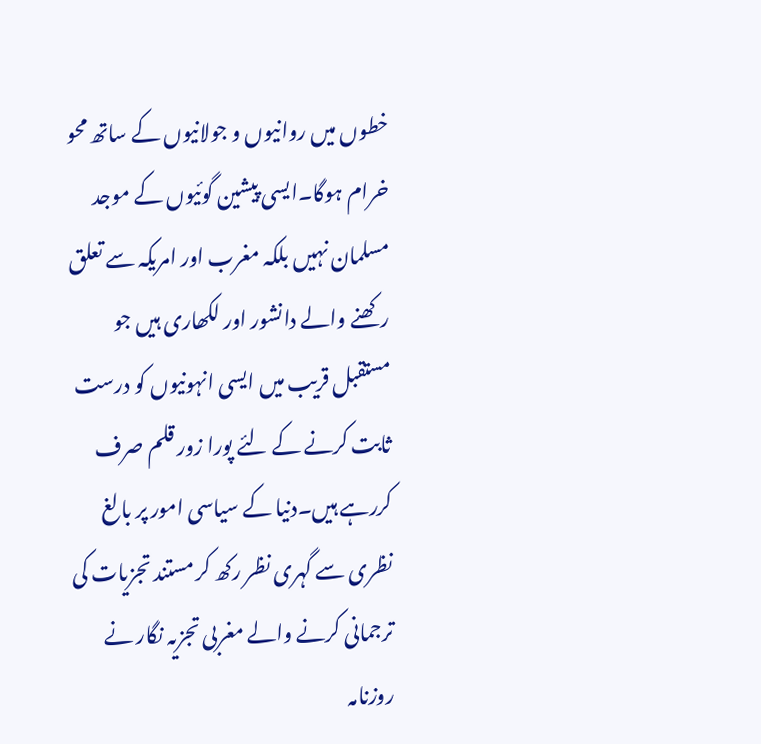خطوں میں روانیوں و جولانیوں کے ساتھ محو خرام ہوگا۔ایسی پیشین گوئیوں کے موجد مسلمان نہیں بلکہ مغرب اور امریکہ سے تعلق رکھنے والے دانشور اور لکھاری ہیں جو مستقبل قریب میں ایسی انہونیوں کو درست ثابت کرنے کے لئے پورا زور قلم صرف کررہے ہیں۔دنیا کے سیاسی امور پر بالغ نظری سے گہری نظر رکھ کر مستند تجزیات کی ترجمانی کرنے والے مغربی تجزیہ نگار نے روزنامہ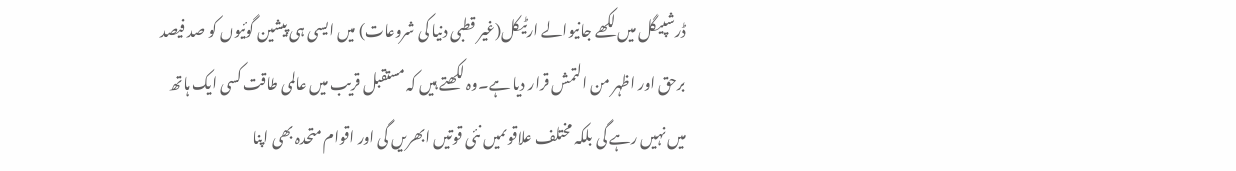ڈرشپیگل میں لکھے جانیوالے ارٹیکل(غیر قطبی دنیا کی شروعات) میں ایسی ہی پیشین گوئیوں کو صد فیصد برحق اور اظہر من التمش قرار دیا ہے۔وہ لکھتے ہیں کہ مستقبل قریب میں عالمی طاقت کسی ایک ہاتھ میں نہیں رہے گی بلکہ مختلف علاقوںمیں نئی قوتیں ابھریں گی اور اقوام متحدہ بھی اپنا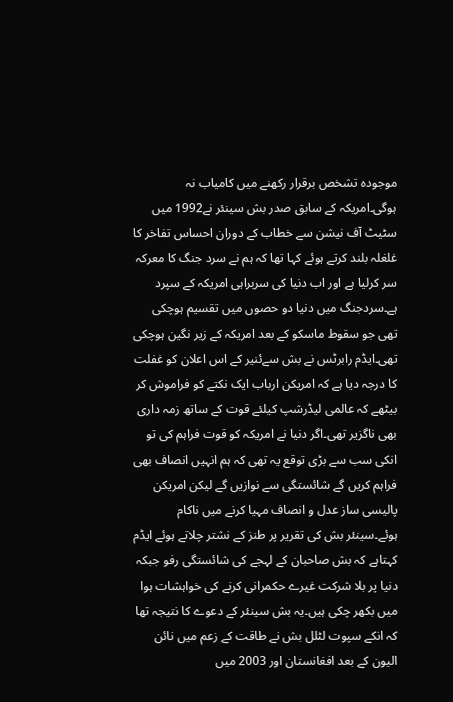موجودہ تشخص برقرار رکھنے میں کامیاب نہ ہوگی۔امریکہ کے سابق صدر بش سینئر نے1992 میں سٹیٹ آف نیشن سے خطاب کے دوران احساس تفاخر کا غلغلہ بلند کرتے ہوئے کہا تھا کہ ہم نے سرد جنگ کا معرکہ سر کرلیا ہے اور اب دنیا کی سربراہی امریکہ کے سپرد ہے۔سردجنگ میں دنیا دو حصوں میں تقسیم ہوچکی تھی جو سقوط ماسکو کے بعد امریکہ کے زیر نگین ہوچکی تھی۔ایڈم رابرٹس نے بش سےئنیر کے اس اعلان کو غفلت کا درجہ دیا ہے کہ امریکن ارباب ایک نکتے کو فراموش کر بیٹھے کہ عالمی لیڈرشپ کیلئے قوت کے ساتھ زمہ داری بھی ناگزیر تھی۔اگر دنیا نے امریکہ کو قوت فراہم کی تو انکی سب سے بڑی توقع یہ تھی کہ ہم انہیں انصاف بھی فراہم کریں گے شائستگی سے نوازیں گے لیکن امریکن پالیسی ساز عدل و انصاف مہیا کرنے میں ناکام ہوئے۔سینئر بش کی تقریر پر طنز کے نشتر چلاتے ہوئے ایڈم کہتاہے کہ بش صاحبان کے لہجے کی شائستگی رفو جبکہ دنیا پر بلا شرکت غیرے حکمرانی کرنے کی خواہشات ہوا میں بکھر چکی ہیں۔یہ بش سینئر کے دعوے کا نتیجہ تھا کہ انکے سپوت لٹلل بش نے طاقت کے زعم میں نائن الیون کے بعد افغانستان اور 2003 میں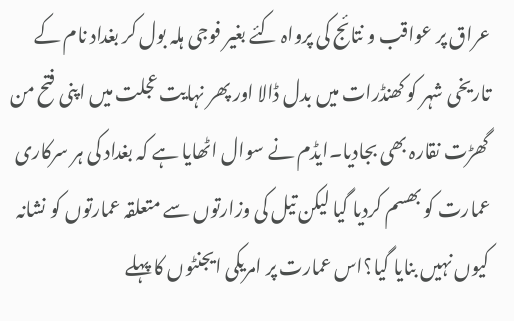عراق پر عواقب و نتائج کی پرواہ کئے بغیر فوجی ہلہ بول کر بغداد نام کے تاریخی شہر کو کھنڈرات میں بدل ڈالا اور پھر نہایت عجلت میں اپنی فتح من گھڑت نقارہ بھی بجادیا۔ایڈم نے سوال اٹھایا ہے کہ بغداد کی ہر سرکاری عمارت کو بھسم کردیا گیا لیکن تیل کی وزارتوں سے متعلقہ عمارتوں کو نشانہ کیوں نہیں بنایا گیا؟اس عمارت پر امریکی ایجنٹوں کا پہلے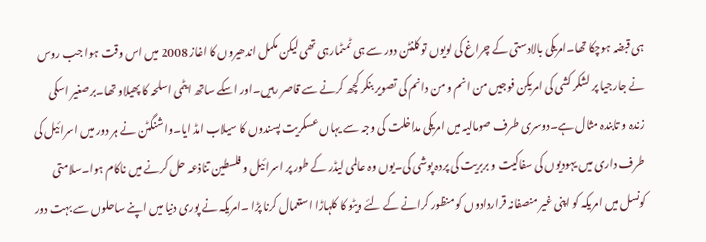ہی قبضہ ہوچکا تھا۔امریکی بالادستی کے چراغ کی لویوں تو کلنٹن دور سے ہی ٹمٹمارہی تھی لیکن مکمل اندھیروں کا اغاز 2008 میں اس وقت ہوا جب روس نے جارجیا پر لشکر کشی کی امریکن فوجیں من انم و من دانم کی تصویر بنکر کچھ کرنے سے قاصر رہیں۔اور اسکے ساتھ ایٹمی اسلحہ کا پھیلاو تھا۔برصغیر اسکی زندہ و تابندہ مثال ہے۔دوسری طرف صومالیہ میں امریکی مداخلت کی وجہ سے یہاں عسکریت پسندوں کا سیلاب امڈ ایا۔واشنگٹن نے ہر دور میں اسرائیل کی طرف داری میں یہودیوں کی سفاکیت و بربریت کی پردہ پوشی کی۔یوں وہ عالمی لیڈر کے طور پر اسرائیل و فلسطین تناذعہ حل کرنے میں ناکام ہوا۔سلامتی کونسل میں امریکہ کو اپنی غیر منصفانہ قراردادوں کو منظور کرانے کے لئے ویٹو کا کلہاڑا استعمال کرنا پڑا ۔امریکہ نے پوری دنیا میں اپنے ساحلوں سے بہت دور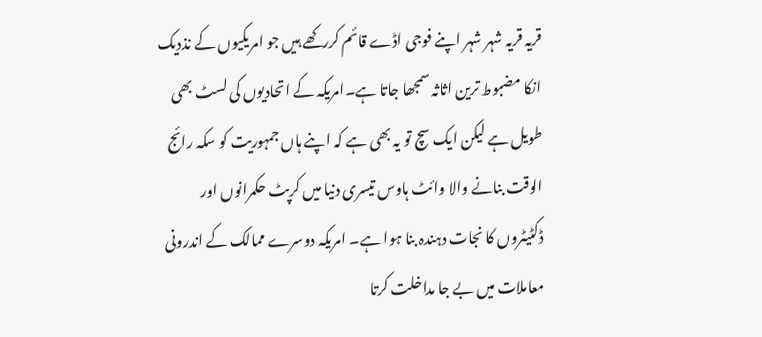قریہ قریہ شہر شہر اپنے فوجی اڈے قائم کررکھے ہیں جو امریکیوں کے نذدیک انکا مضبوط ترین اثاثہ سمجھا جاتا ہے۔امریکہ کے اتحادیوں کی لسٹ بھی طویل ہے لیکن ایک سچ تو یہ بھی ہے کہ اپنے ہاں جمہوریت کو سکہ رائج الوقت بنانے والا وائٹ ہاوس تیسری دنیا میں کرپٹ حکمرانوں اور ڈکٹیٹروں کا نجات دہندہ بنا ہوا ہے۔ امریکہ دوسرے ممالک کے اندرونی معاملات میں بے جا مداخلت کرتا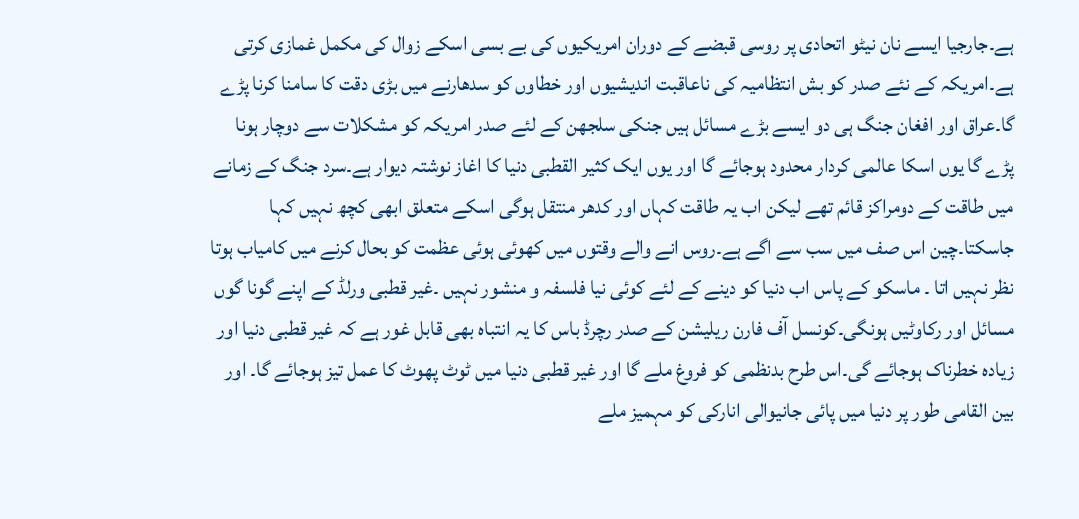ہے۔جارجیا ایسے نان نیٹو اتحادی پر روسی قبضے کے دوران امریکیوں کی بے بسی اسکے زوال کی مکمل غمازی کرتی ہے۔امریکہ کے نئے صدر کو بش انتظامیہ کی ناعاقبت اندیشیوں اور خطاوں کو سدھارنے میں بڑی دقت کا سامنا کرنا پڑے گا۔عراق اور افغان جنگ ہی دو ایسے بڑے مسائل ہیں جنکی سلجھن کے لئے صدر امریکہ کو مشکلات سے دوچار ہونا پڑے گا یوں اسکا عالمی کردار محدود ہوجائے گا اور یوں ایک کثیر القطبی دنیا کا اغاز نوشتہ دیوار ہے۔سرد جنگ کے زمانے میں طاقت کے دومراکز قائم تھے لیکن اب یہ طاقت کہاں اور کدھر منتقل ہوگی اسکے متعلق ابھی کچھ نہیں کہا جاسکتا۔چین اس صف میں سب سے اگے ہے۔روس انے والے وقتوں میں کھوئی ہوئی عظمت کو بحال کرنے میں کامیاب ہوتا نظر نہیں اتا ۔ ماسکو کے پاس اب دنیا کو دینے کے لئے کوئی نیا فلسفہ و منشور نہیں ۔غیر قطبی ورلڈ کے اپنے گونا گوں مسائل اور رکاوٹیں ہونگی۔کونسل آف فارن ریلیشن کے صدر رچرڈ باس کا یہ انتباہ بھی قابل غور ہے کہ غیر قطبی دنیا اور زیادہ خطرناک ہوجائے گی۔اس طرح بدنظمی کو فروغ ملے گا اور غیر قطبی دنیا میں ٹوٹ پھوٹ کا عمل تیز ہوجائے گا۔ اور بین القامی طور پر دنیا میں پائی جانیوالی انارکی کو مہمیز ملے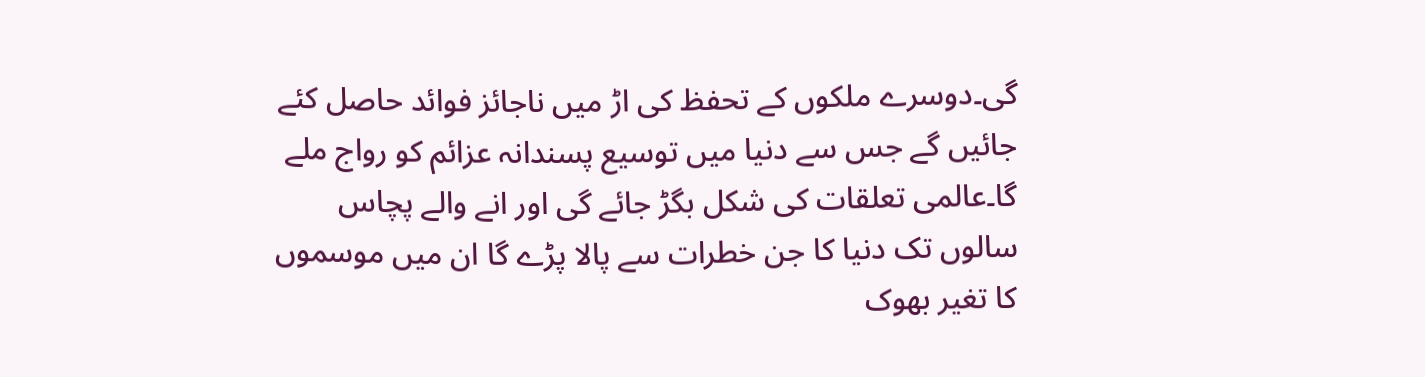گی۔دوسرے ملکوں کے تحفظ کی اڑ میں ناجائز فوائد حاصل کئے جائیں گے جس سے دنیا میں توسیع پسندانہ عزائم کو رواج ملے گا۔عالمی تعلقات کی شکل بگڑ جائے گی اور انے والے پچاس سالوں تک دنیا کا جن خطرات سے پالا پڑے گا ان میں موسموں کا تغیر بھوک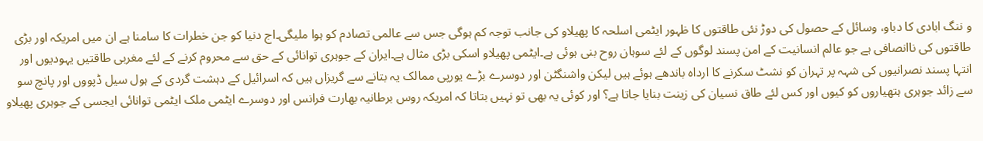و ننگ ابادی کا دباو، وسائل کے حصول کی دوڑ نئی طاقتوں کا ظہور ایٹمی اسلحہ کا پھیلاو کی جانب توجہ کم ہوگی جس سے عالمی تصادم کو ہوا ملیگی۔اج دنیا کو جن خطرات کا سامنا ہے ان میں امریکہ اور بڑی طاقتوں کی ناانصافی ہے جو عالم انسانیت کے امن پسند لوگوں کے لئے سوہان روح بنی ہوئی ہے۔ایٹمی پھیلاو اسکی بڑی مثال ہے۔ایران کے جوہری توانائی کے حق سے محروم کرنے کے لئے مغربی طاقتیں یہودیوں اور انتہا پسند نصرانیوں کی شہہ پر تہران کو نشٹ سکرنے کا ارداہ باندھے ہوئے ہیں لیکن واشنگٹن اور دوسرے بڑے یورپی ممالک یہ بتانے سے گریزاں ہیں کہ اسرائیل کے دہشت گردی کے ہول سیل ڈپووں اور پانچ سو سے زائد جوہری ہتھیاروں کو کیوں اور کس لئے طاق نسیان کی زینت بنایا جاتا ہے؟ اور کوئی یہ بھی تو نہیں بتاتا کہ امریکہ روس برطانیہ بھارت فرانس اور دوسرے ایٹمی ملک ایٹمی توانائی ایجسی کے جوہری پھیلاو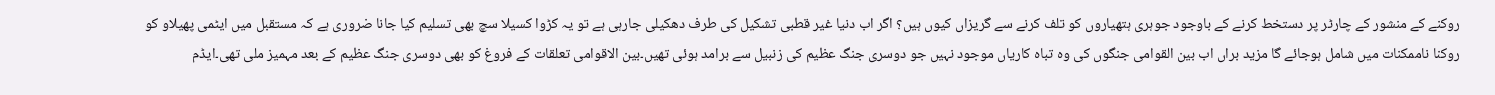روکنے کے منشور کے چارٹر پر دستخط کرنے کے باوجود جوہری ہتھیاروں کو تلف کرنے سے گریزاں کیوں ہیں؟ اگر اب دنیا غیر قطبی تشکیل کی طرف دھکیلی جارہی ہے تو یہ کڑوا کسیلا سچ بھی تسلیم کیا جانا ضروری ہے کہ مستقبل میں ایٹمی پھیلاو کو روکنا ناممکنات میں شامل ہوجائے گا مزید براں اب بین القوامی جنگوں کی وہ تباہ کاریاں موجود نہیں جو دوسری جنگ عظیم کی زنبیل سے برامد ہوئی تھیں۔بین الاقوامی تعلقات کے فروغ کو بھی دوسری جنگ عظیم کے بعد مہمیز ملی تھی۔ایڈم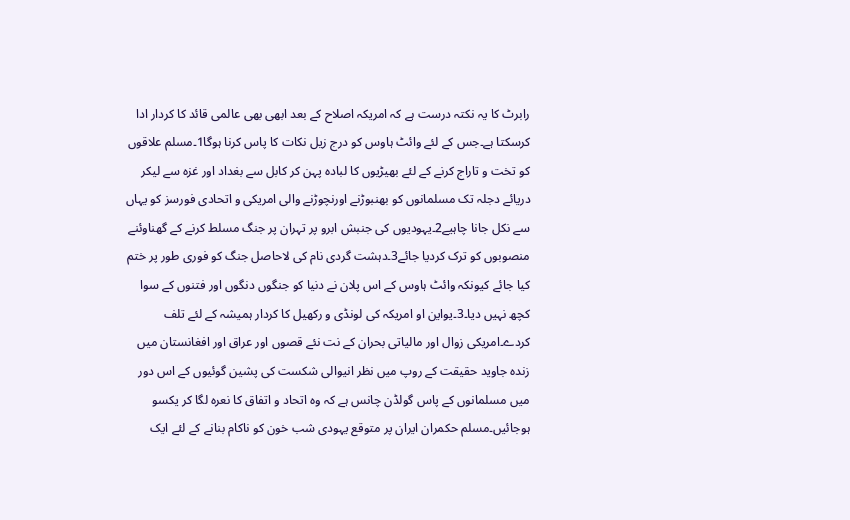رابرٹ کا یہ نکتہ درست ہے کہ امریکہ اصلاح کے بعد ابھی بھی عالمی قائد کا کردار ادا کرسکتا ہے۔جس کے لئے وائٹ ہاوس کو درج زیل نکات کا پاس کرنا ہوگا1۔مسلم علاقوں کو تخت و تاراج کرنے کے لئے بھیڑیوں کا لبادہ پہن کر کابل سے بغداد اور غزہ سے لیکر دریائے دجلہ تک مسلمانوں کو بھنبوڑنے اورنچوڑنے والی امریکی و اتحادی فورسز کو یہاں سے نکل جانا چاہیے2۔یہودیوں کی جنبش ابرو پر تہران پر جنگ مسلط کرنے کے گھناوئنے منصوبوں کو ترک کردیا جائے3۔دہشت گردی نام کی لاحاصل جنگ کو فوری طور پر ختم کیا جائے کیونکہ وائٹ ہاوس کے اس پلان نے دنیا کو جنگوں دنگوں اور فتنوں کے سوا کچھ نہیں دیا۔3۔یواین او امریکہ کی لونڈی و رکھیل کا کردار ہمیشہ کے لئے تلف کردے۔امریکی زوال اور مالیاتی بحران کے نت نئے قصوں اور عراق اور افغانستان میں زندہ جاوید حقیقت کے روپ میں نظر انیوالی شکست کی پشین گوئیوں کے اس دور میں مسلمانوں کے پاس گولڈن چانس ہے کہ وہ اتحاد و اتفاق کا نعرہ لگا کر یکسو ہوجائیں۔مسلم حکمران ایران پر متوقع یہودی شب خون کو ناکام بنانے کے لئے ایک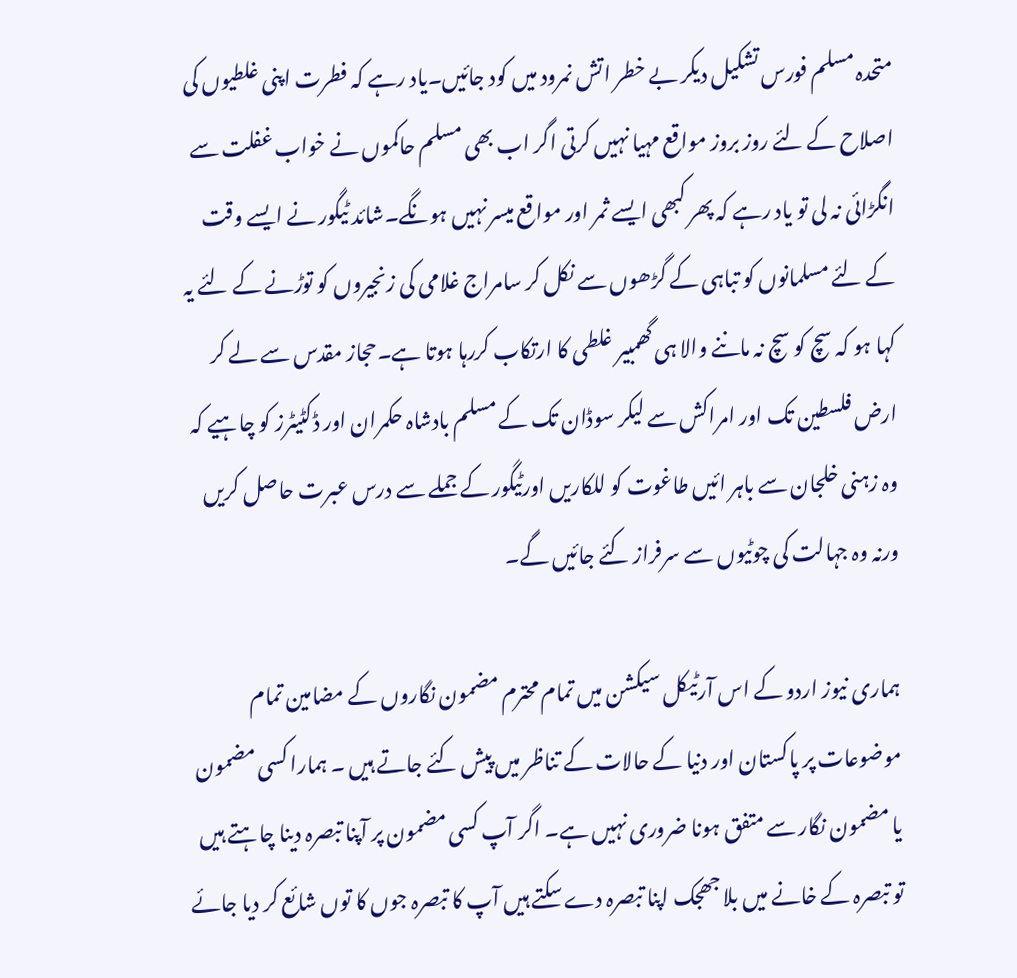متحدہ مسلم فورس تشکیل دیکر بے خطر اتش نمرود میں کود جائیں۔یاد رہے کہ فطرت اپنی غلطیوں کی اصلاح کے لئے روز بروز مواقع مہیا نہیں کرتی اگر اب بھی مسلم حاکموں نے خواب غفلت سے انگڑائی نہ لی تو یاد رہے کہ پھر کبھی ایسے ثمر اور مواقع میسر نہیں ہونگے۔شائد ٹیگور نے ایسے وقت کے لئے مسلمانوں کو تباہی کے گڑھوں سے نکل کر سامراج غلامی کی زنجیروں کو توڑنے کے لئے یہ کہا ہو کہ سچ کو سچ نہ ماننے والا ہی گھمبیر غلطی کا ارتکاب کررہا ہوتا ہے۔حجاز مقدس سے لے کر ارض فلسطین تک اور امراکش سے لیکر سوڈان تک کے مسلم بادشاہ حکمران اور ڈکٹیٹرز کو چاہیے کہ وہ زہنی خلجان سے باہر ائیں طاغوت کو للکاریں اورٹیگور کے جملے سے درس عبرت حاصل کریں ورنہ وہ جہالت کی چوٹیوں سے سرفراز کئے جائیں گے۔

ہماری نیوز اردو کے اس آرٹیکل سیکشن میں تمام محترم مضمون نگاروں کے مضامین تمام موضوعات پر پاکستان اور دنیا کے حالات کے تناظر میں پیش کئے جاتے ہیں ۔ ہمارا کسی مضمون یا مضمون نگار سے متفق ہونا ضروری نہیں ہے۔ اگر آپ کسی مضمون پر آپنا تبصرہ دینا چاہتے ہیں تو تبصرہ کے خانے میں بلا جھجک اپنا تبصرہ دے سکتے ہیں آپ کا تبصرہ جوں کا توں شائع کر دیا جائے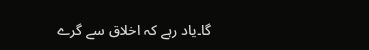گا۔یاد رہے کہ اخلاق سے گرے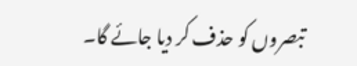تبصروں کو حذف کر دیا جائے گا۔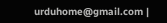urduhome@gmail.com |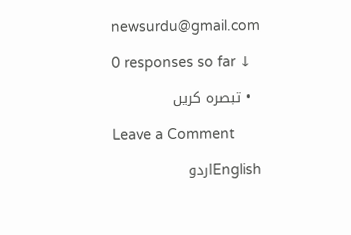newsurdu@gmail.com

0 responses so far ↓

  • تبصرہ کریں

Leave a Comment

Englishاردو